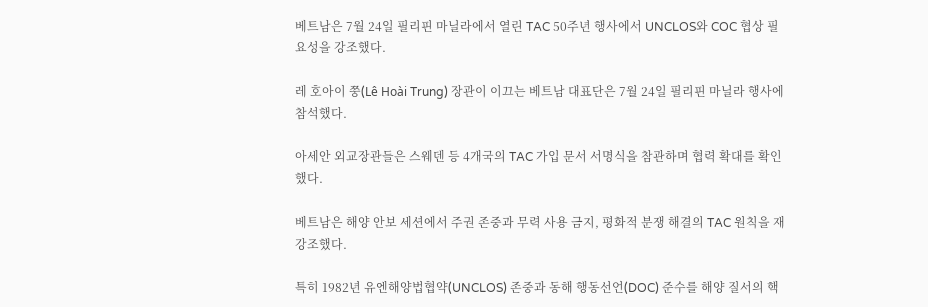베트남은 7월 24일 필리핀 마닐라에서 열린 TAC 50주년 행사에서 UNCLOS와 COC 협상 필요성을 강조했다.

레 호아이 쭝(Lê Hoài Trung) 장관이 이끄는 베트남 대표단은 7월 24일 필리핀 마닐라 행사에 참석했다.

아세안 외교장관들은 스웨덴 등 4개국의 TAC 가입 문서 서명식을 참관하며 협력 확대를 확인했다.

베트남은 해양 안보 세션에서 주권 존중과 무력 사용 금지, 평화적 분쟁 해결의 TAC 원칙을 재강조했다.

특히 1982년 유엔해양법협약(UNCLOS) 존중과 동해 행동선언(DOC) 준수를 해양 질서의 핵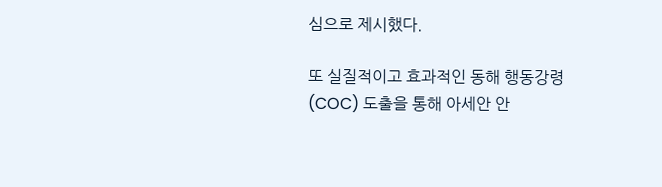심으로 제시했다.

또 실질적이고 효과적인 동해 행동강령(COC) 도출을 통해 아세안 안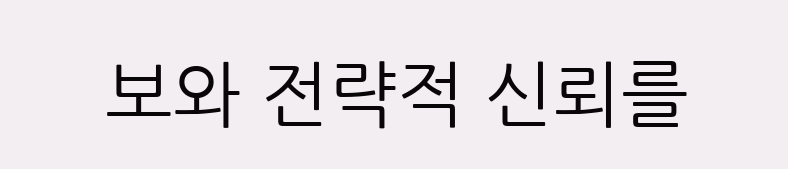보와 전략적 신뢰를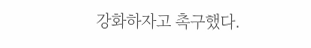강화하자고 촉구했다.